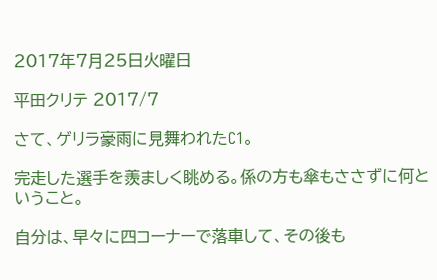2017年7月25日火曜日

平田クリテ 2017/7

さて、ゲリラ豪雨に見舞われたC1。

完走した選手を羨ましく眺める。係の方も傘もささずに何ということ。

自分は、早々に四コーナーで落車して、その後も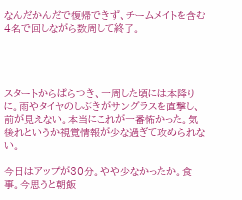なんだかんだで復帰できず、チームメイトを含む4名で回しながら数周して終了。




スタートからぱらつき、一周した頃には本降りに。雨やタイヤのしぶきがサングラスを直撃し、前が見えない。本当にこれが一番怖かった。気後れというか視覚情報が少な過ぎて攻められない。

今日はアップが30分。やや少なかったか。食事。今思うと朝飯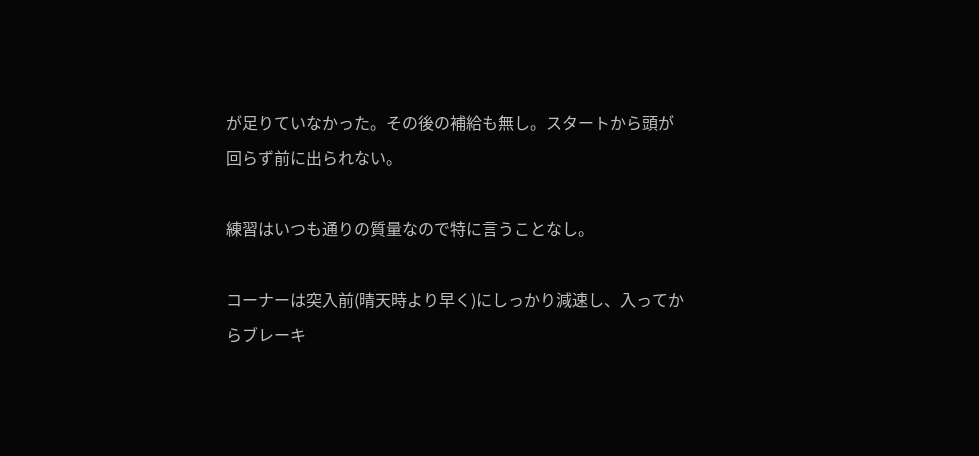が足りていなかった。その後の補給も無し。スタートから頭が回らず前に出られない。

練習はいつも通りの質量なので特に言うことなし。

コーナーは突入前(晴天時より早く)にしっかり減速し、入ってからブレーキ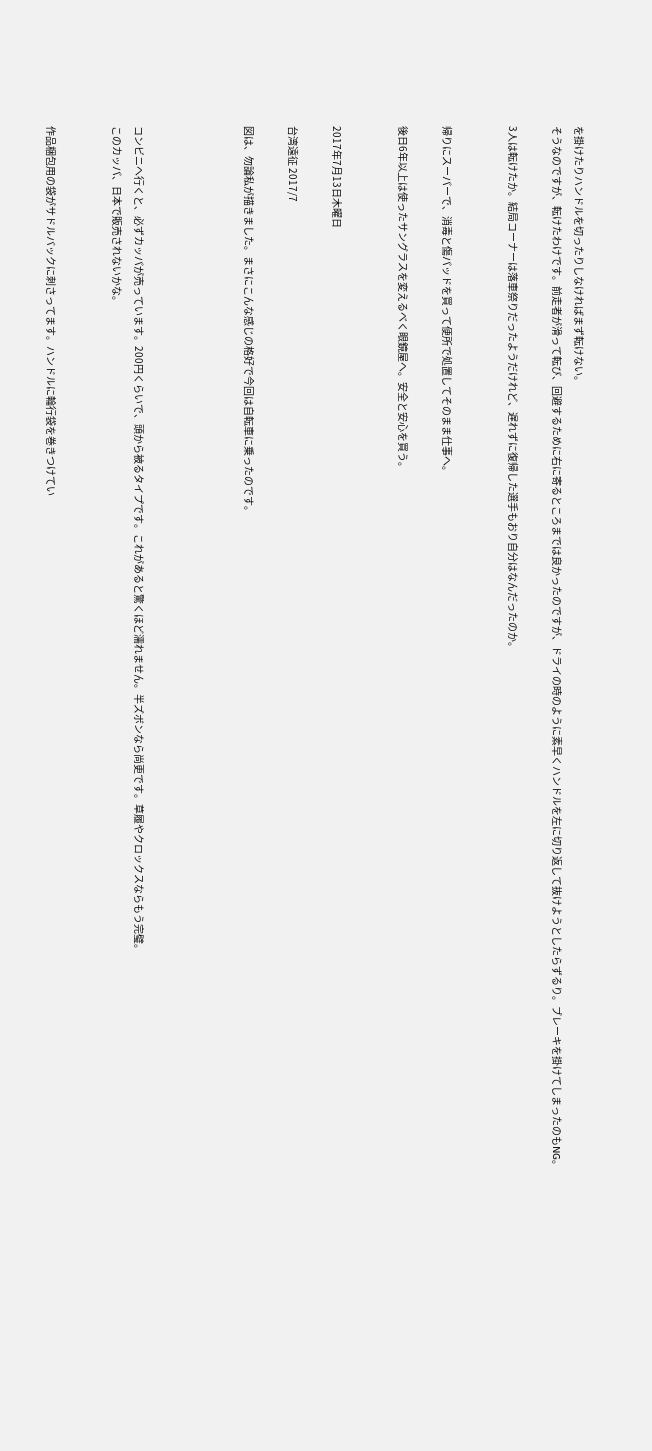を掛けたりハンドルを切ったりしなければまず転けない。
そうなのですが、転けたわけです。前走者が滑って転び、回避するために右に寄るところまでは良かったのですが、ドライの時のように素早くハンドルを左に切り返して抜けようとしたらずるり。ブレーキを掛けてしまったのもNG。

3人は転けたか。結局コーナーは落車祭りだったようだけれど、遅れずに復帰した選手もおり自分はなんだったのか。


帰りにスーパーで、消毒と傷パッドを買って便所で処置してそのまま仕事へ。

後日6年以上は使ったサングラスを変えるべく眼鏡屋へ。安全と安心を買う。


2017年7月13日木曜日

台湾遠征 2017/7

図は、勿論私が描きました。まさにこんな感じの格好で今回は自転車に乗ったのです。




コンビニへ行くと、必ずカッパが売っています。200円くらいで、頭から被るタイプです。これがあると驚くほど濡れません。半ズボンなら尚更です。草履やクロックスならもう完璧。
このカッパ、日本で販売されないかな。


作品梱包用の袋がサドルバックに刺さってます。ハンドルに輪行袋を巻きつけてい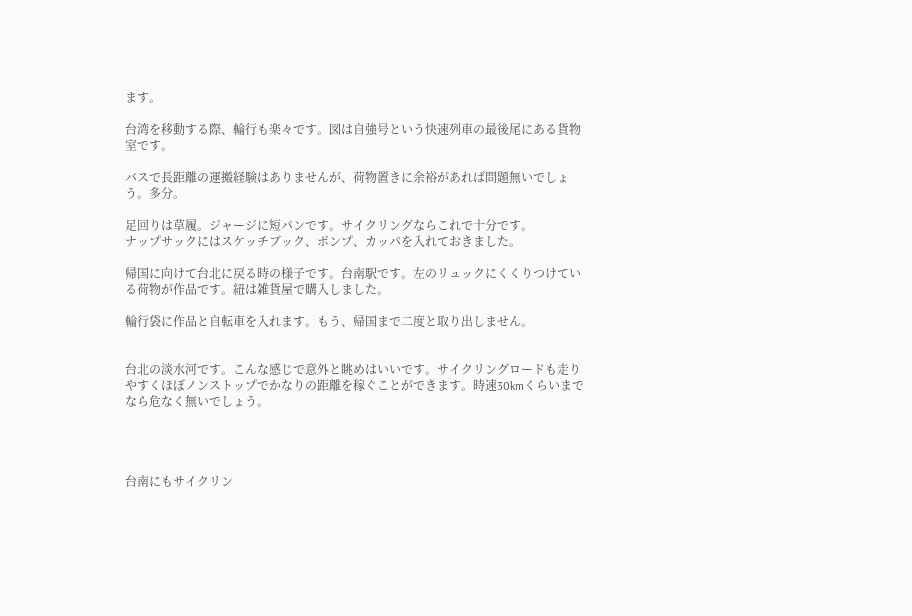ます。

台湾を移動する際、輪行も楽々です。図は自強号という快速列車の最後尾にある貨物室です。

バスで長距離の運搬経験はありませんが、荷物置きに余裕があれば問題無いでしょう。多分。

足回りは草履。ジャージに短パンです。サイクリングならこれで十分です。
ナップサックにはスケッチブック、ポンプ、カッパを入れておきました。

帰国に向けて台北に戻る時の様子です。台南駅です。左のリュックにくくりつけている荷物が作品です。紐は雑貨屋で購入しました。

輪行袋に作品と自転車を入れます。もう、帰国まで二度と取り出しません。


台北の淡水河です。こんな感じで意外と眺めはいいです。サイクリングロードも走りやすくほぼノンストップでかなりの距離を稼ぐことができます。時速30kmくらいまでなら危なく無いでしょう。




台南にもサイクリン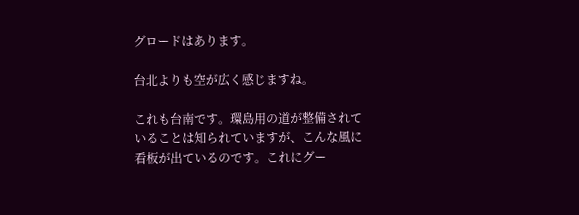グロードはあります。

台北よりも空が広く感じますね。

これも台南です。環島用の道が整備されていることは知られていますが、こんな風に看板が出ているのです。これにグー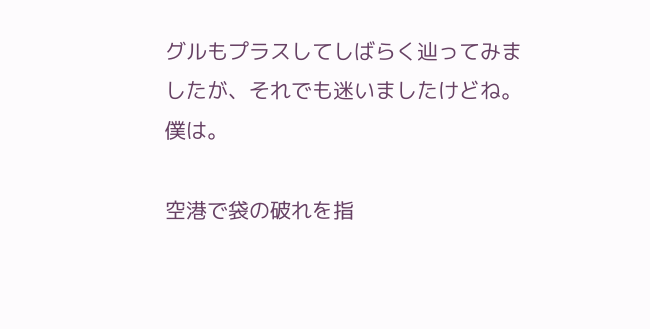グルもプラスしてしばらく辿ってみましたが、それでも迷いましたけどね。僕は。

空港で袋の破れを指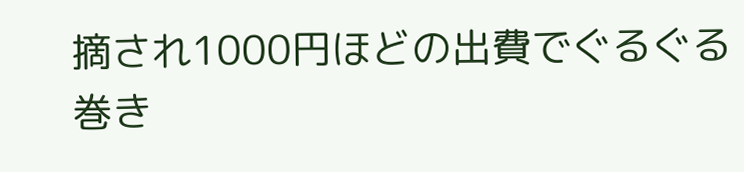摘され1000円ほどの出費でぐるぐる巻き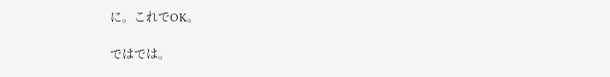に。これでOK。

ではでは。